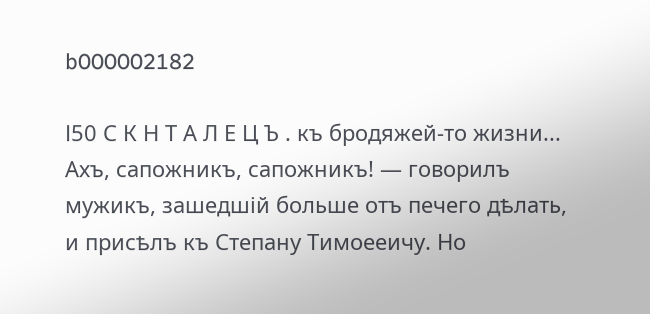b000002182

І50 С К Н Т А Л Е Ц Ъ . къ бродяжей-то жизни... Ахъ, сапожникъ, сапожникъ! — говорилъ мужикъ, зашедшій больше отъ печего дѣлать, и присѣлъ къ Степану Тимоееичу. Но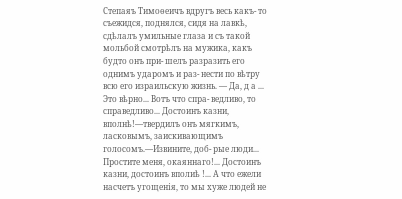Степаяъ Тимоѳеичъ вдругъ весь какъ- то съежидся, поднялся, сидя на лавкѣ, сдѣлалъ умильные глаза и съ такой мольбой смотрѣлъ на мужика, какъ будто онъ при- шелъ разразить его однимъ ударомъ и раз- нести по вѣтру всю его израильскую жизнь. — Да, д а ... Это вѣрно... Вотъ что спра- ведливо, то справедливо... Достоинъ казни, вполнѣ!—твердилъ онъ мягкимъ, ласковымъ, заискивающимъ голосомъ.—Извините, доб- рые люди... Простите меня, окаяннаго!... Достоинъ казни, достоинъ вполиѣ !... А что ежели насчетъ угощенія, то мы хуже людей не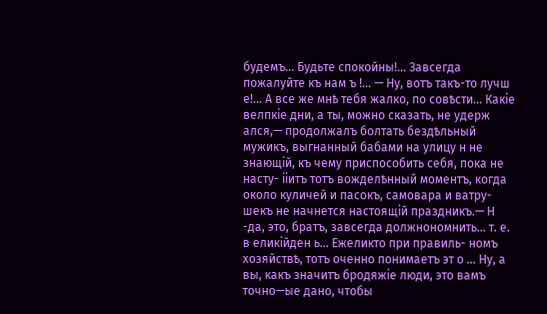будемъ... Будьте спокойны!... Завсегда пожалуйте къ нам ъ !... — Ну, вотъ такъ-то лучш е!... А все же мнѣ тебя жалко, по совѣсти... Какіе велпкіе дни, а ты, можно сказать, не удерж ался,— продолжалъ болтать бездѣльный мужикъ, выгнанный бабами на улицу н не знающій, къ чему приспособить себя, пока не насту- ііитъ тотъ вожделѣнный моментъ, когда около куличей и пасокъ, самовара и ватру- шекъ не начнется настоящій праздникъ.— Н -да, это, братъ, завсегда должнономнить... т. е. в еликійден ь... Ежеликто при правиль- номъ хозяйствѣ, тотъ оченно понимаетъ эт о ... Ну, а вы, какъ значитъ бродяжіе люди, это вамъ точно—ые дано, чтобы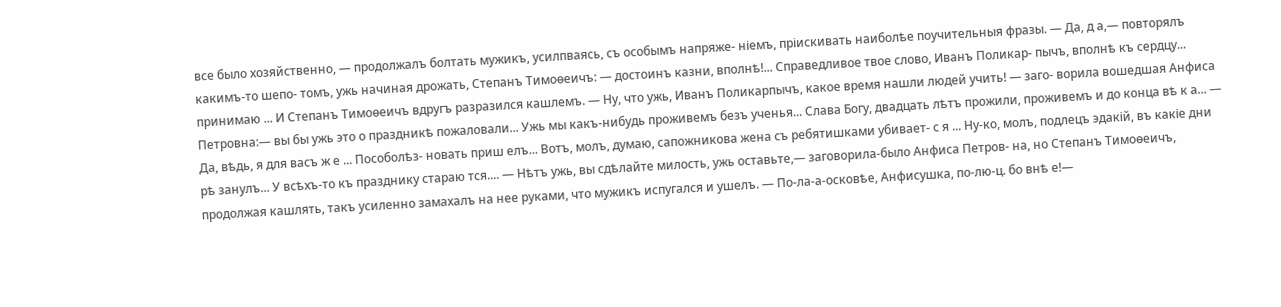все было хозяйственно, — продолжалъ болтать мужикъ, усилпваясь, съ особымъ напряже- ніемъ, пріискивать наиболѣе поучительныя фразы. — Да, д а,— повторялъ какимъ-то шепо- томъ, ужь начиная дрожать, Степанъ Тимоѳеичъ: — достоинъ казни, вполнѣ!... Справедливое твое слово, Иванъ Поликар- пычъ, вполнѣ къ сердцу... принимаю ... И Степанъ Тимоѳеичъ вдругъ разразился кашлемъ. — Ну, что ужь, Иванъ Поликарпычъ, какое время нашли людей учить! — заго- ворила вошедшая Анфиса Петровна:— вы бы ужь это о праздникѣ пожаловали... Ужь мы какъ-нибудь проживемъ безъ ученья... Слава Богу, двадцать лѣтъ прожили, проживемъ и до конца вѣ к а... — Да, вѣдь, я для васъ ж е ... Пособолѣз- новать приш елъ... Вотъ, молъ, думаю, сапожникова жена съ ребятишками убивает- с я ... Ну-ко, молъ, подлецъ эдакій, въ какіе дни рѣ занулъ... У всѣхъ-то къ празднику стараю тся.... — Нѣтъ ужь, вы сдѣлайте милость, ужь оставьте,— заговорила-было Анфиса Петров- на, но Степанъ Тимоѳеичъ, продолжая кашлять, такъ усиленно замахалъ на нее руками, что мужикъ испугался и ушелъ. — По-ла-а-осковѣе, Анфисушка, по-лю-ц. бо внѣ е!—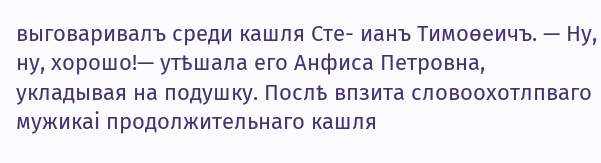выговаривалъ среди кашля Сте- ианъ Тимоѳеичъ. — Ну, ну, хорошо!— утѣшала его Анфиса Петровна, укладывая на подушку. Послѣ впзита словоохотлпваго мужикаі продолжительнаго кашля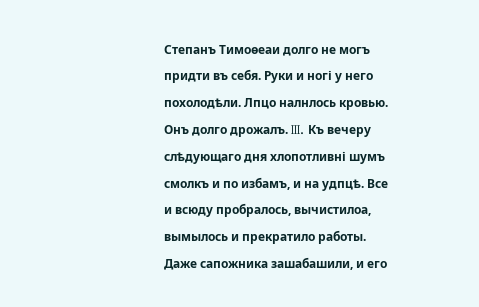Степанъ Тимоѳеаи долго не могъ придти въ себя. Руки и ногі у него похолодѣли. Лпцо налнлось кровью. Онъ долго дрожалъ. III. Къ вечеру слѣдующаго дня хлопотливні шумъ смолкъ и по избамъ, и на удпцѣ. Все и всюду пробралось, вычистилоа, вымылось и прекратило работы. Даже сапожника зашабашили, и его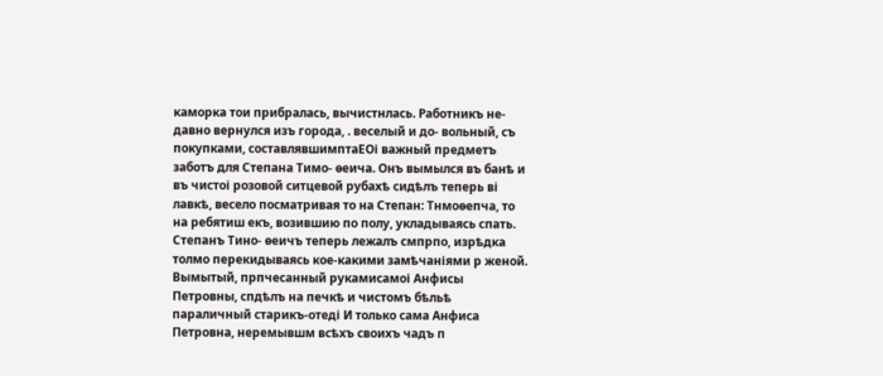каморка тои прибралась, вычистнлась. Работникъ не- давно вернулся изъ города, . веселый и до- вольный, съ покупками, составлявшимптаЕОі важный предметъ заботъ для Степана Тимо- ѳеича. Онъ вымылся въ банѣ и въ чистоі розовой ситцевой рубахѣ сидѣлъ теперь ві лавкѣ, весело посматривая то на Степан: Тнмоѳепча, то на ребятиш екъ, возившию по полу, укладываясь спать. Степанъ Тино- ѳеичъ теперь лежалъ смпрпо, изрѣдка толмо перекидываясь кое-какими замѣчаніями р женой. Вымытый, прпчесанный рукамисамоі Анфисы Петровны, спдѣлъ на печкѣ и чистомъ бѣльѣ параличный старикъ-отеді И только сама Анфиса Петровна, неремывшм всѣхъ своихъ чадъ п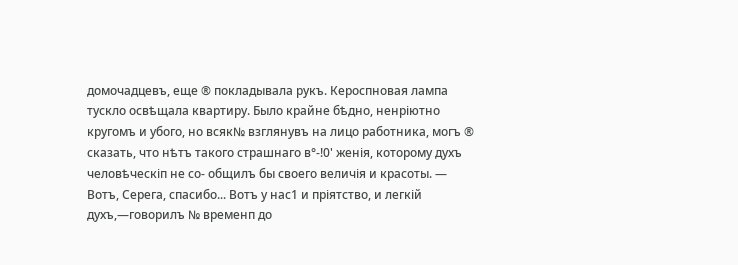домочадцевъ, еще ® покладывала рукъ. Кероспновая лампа тускло освѣщала квартиру. Было крайне бѣдно, ненріютно кругомъ и убого, но всяк№ взглянувъ на лицо работника, могъ ® сказать, что нѣтъ такого страшнаго в°-!0' женія, которому духъ человѣческіп не со- общилъ бы своего величія и красоты. — Вотъ, Серега, спасибо... Вотъ у нас1 и пріятство, и легкій духъ,—говорилъ № временп до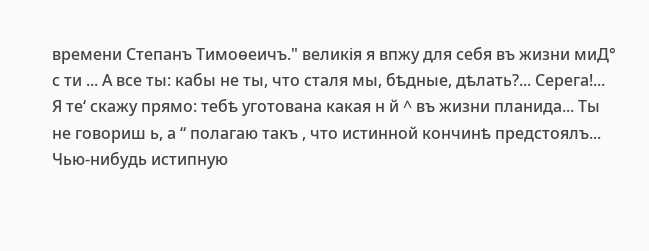времени Степанъ Тимоѳеичъ." великія я впжу для себя въ жизни миД° с ти ... А все ты: кабы не ты, что сталя мы, бѣдные, дѣлать?... Серега!... Я те‘ скажу прямо: тебѣ уготована какая н й ^ въ жизни планида... Ты не говориш ь, а “ полагаю такъ , что истинной кончинѣ предстоялъ... Чью-нибудь истипную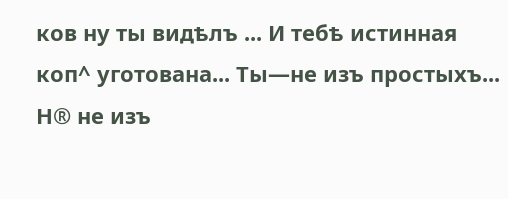ков ну ты видѣлъ ... И тебѣ истинная коп^ уготована... Ты—не изъ простыхъ... Н® не изъ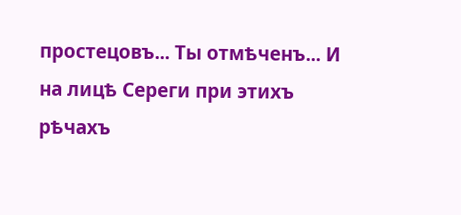простецовъ... Ты отмѣченъ... И на лицѣ Сереги при этихъ рѣчахъ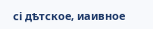сі дѣтское, иаивное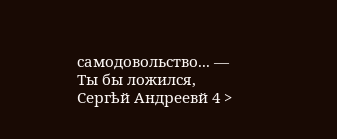самодовольство... — Ты бы ложился, Сергѣй Андреевй 4 >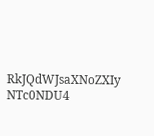RkJQdWJsaXNoZXIy NTc0NDU4